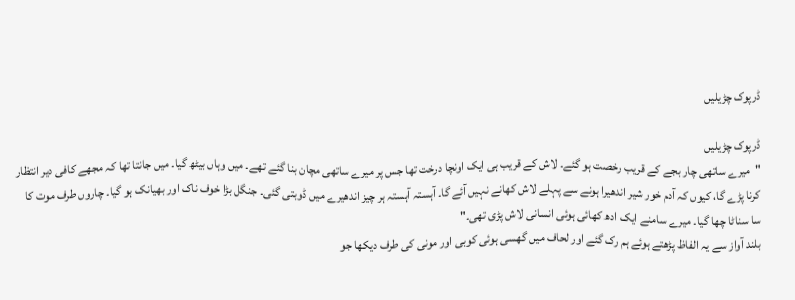ڈرپوک چڑیلیں

ڈرپوک چڑیلیں
"میرے ساتھی چار بجے کے قریب رخصت ہو گئے۔ لاش کے قریب ہی ایک اونچا درخت تھا جس پر میرے ساتھی مچان بنا گئے تھے۔ میں وہاں بیٹھ گیا۔ میں جانتا تھا کہ مجھے کافی دیر انتظار کرنا پڑے گا، کیوں کہ آدم خور شیر اندھیرا ہونے سے پہلے لاش کھانے نہیں آئے گا۔ آہستہ آہستہ ہر چیز اندھیرے میں ڈوبتی گئی۔ جنگل بڑا خوف ناک اور بھیانک ہو گیا۔ چاروں طرف موت کا سا سناٹا چھا گیا۔ میرے سامنے ایک ادھ کھائی ہوئی انسانی لاش پڑی تھی۔"
بلند آواز سے یہ الفاظ پڑھتے ہوئے ہم رک گئے اور لحاف میں گھسی ہوئی کوبی اور مونی کی طرف دیکھا جو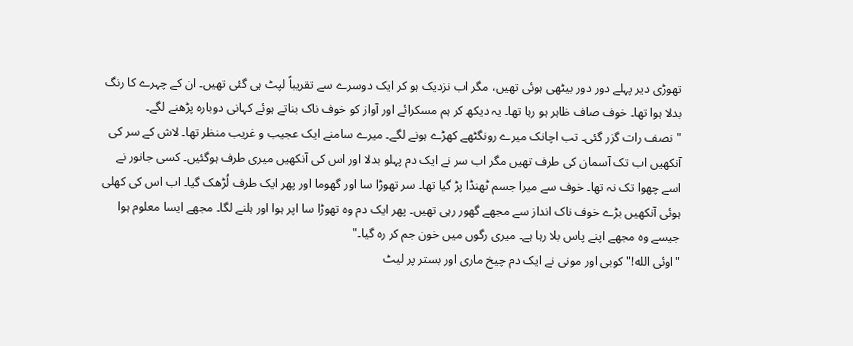تھوڑی دیر پہلے دور دور بیٹھی ہوئی تھیں، مگر اب نزدیک ہو کر ایک دوسرے سے تقریباً لپٹ ہی گئی تھیں۔ ان کے چہرے کا رنگ بدلا ہوا تھا۔ خوف صاف ظاہر ہو رہا تھا۔ یہ دیکھ کر ہم مسکرائے اور آواز کو خوف ناک بناتے ہوئے کہانی دوبارہ پڑھنے لگے۔
"نصف رات گزر گئی۔ تب اچانک میرے رونگٹھے کھڑے ہونے لگے۔ میرے سامنے ایک عجیب و غریب منظر تھا۔ لاش کے سر کی آنکھیں اب تک آسمان کی طرف تھیں مگر اب سر نے ایک دم پہلو بدلا اور اس کی آنکھیں میری طرف ہوگئیں۔ کسی جانور نے اسے چھوا تک نہ تھا۔ خوف سے میرا جسم ٹھنڈا پڑ گیا تھا۔ سر تھوڑا سا اور گھوما اور پھر ایک طرف لُڑھک گیا۔ اب اس کی کھلی ہوئی آنکھیں بڑے خوف ناک انداز سے مجھے گھور رہی تھیں۔ پھر ایک دم وہ تھوڑا سا اپر ہوا اور ہلنے لگا۔ مجھے ایسا معلوم ہوا جیسے وہ مجھے اپنے پاس بلا رہا ہے۔ میری رگوں میں خون جم کر رہ گیا۔"
"اوئی الله!" کوبی اور مونی نے ایک دم چیخ ماری اور بستر پر لیٹ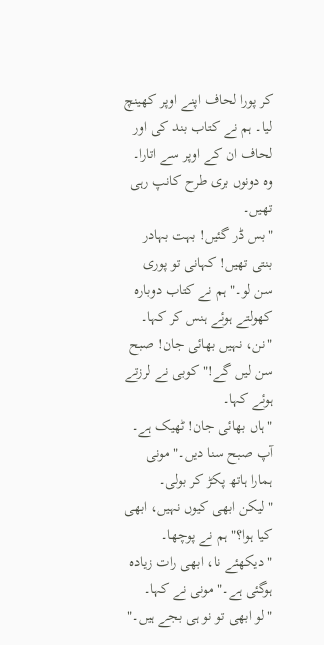کر پورا لحاف اپنے اوپر کھینچ لیا۔ ہم نے کتاب بند کی اور لحاف ان کے اوپر سے اتارا۔ وہ دونوں بری طرح کانپ رہی تھیں۔
"بس ڈر گئیں! بہت بہادر بنتی تھیں! کہانی تو پوری سن لو۔" ہم نے کتاب دوبارہ کھولتے ہوئے ہنس کر کہا۔
"نن، نہیں بھائی جان! صبح سن لیں گے!" کوبی نے لرزتے ہوئے کہا۔
"ہاں بھائی جان! ٹھیک ہے۔ آپ صبح سنا دیں۔" مونی ہمارا ہاتھ پکڑ کر بولی۔
"لیکن ابھی کیوں نہیں، ابھی کیا ہوا؟" ہم نے پوچھا۔
"دیکھئے نا، ابھی رات زیادہ ہوگئی ہے۔" مونی نے کہا۔
"لو ابھی تو نو ہی بجے ہیں۔"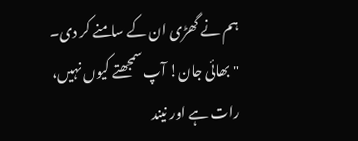ہم نے گھڑی ان کے سامنے کر دی۔
"بھائی جان! آپ سمجھتے کیوں نہیں، رات ہے اور نیند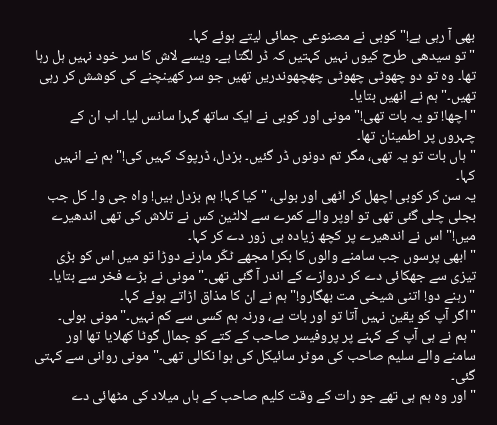بھی آ رہی ہے!" کوبی نے مصنوعی جمائی لیتے ہوئے کہا۔
"تو سیدھی طرح کیوں نہیں کہتیں کہ ڈر لگتا ہے۔ ویسے لاش کا سر خود نہیں ہل رہا تھا۔ وہ تو دو چھوٹی چھوٹی چھچھوندریں تھیں جو سر کھینچنے کی کوشش کر رہی تھیں۔" ہم نے انھیں بتایا۔
"اچھا! تو یہ بات تھی!" مونی اور کوبی نے ایک ساتھ گہرا سانس لیا۔ اب ان کے چہروں پر اطمینان تھا۔
"ہاں بات تو یہ تھی، مگر تم دونوں ڈر گئیں۔ بزدل، ڈرپوک کہیں کی!" ہم نے انہیں کہا۔
یہ سن کر کوبی اچھل کر اٹھی اور بولی، "کیا کہا! ہم بزدل ہیں! واہ جی وا۔ کل جب بجلی چلی گئی تھی تو اوپر والے کمرے سے لالٹین کس نے تلاش کی تھی اندھیرے میں!" اس نے اندھیرے پر کچھ زیادہ ہی زور دے کر کہا۔
"ابھی پرسوں جب سامنے والوں کا بکرا مجھے ٹکّر مارنے دوڑا تو میں اس کو بڑی تیزی سے جھکائی دے کر دروازے کے اندر آ گئی تھی۔" مونی نے بڑے فخر سے بتایا۔
"رہنے دو! اتنی شیخی مت بھگارو!" ہم نے ان کا مذاق اڑاتے ہوئے کہا۔
"اگر آپ کو یقین نہیں آتا تو اور بات ہے، ورنہ ہم کسی سے کم نہیں۔"مونی بولی۔
"ہم نے ہی آپ کے کہنے پر پروفیسر صاحب کے کتے کو جمال گوٹا کھلایا تھا اور سامنے والے سلیم صاحب کی موٹر سائیکل کی ہوا نکالی تھی۔" مونی روانی سے کہتی گئی۔
"اور وہ ہم ہی تھے جو رات کے وقت کلیم صاحب کے ہاں میلاد کی مٹھائی دے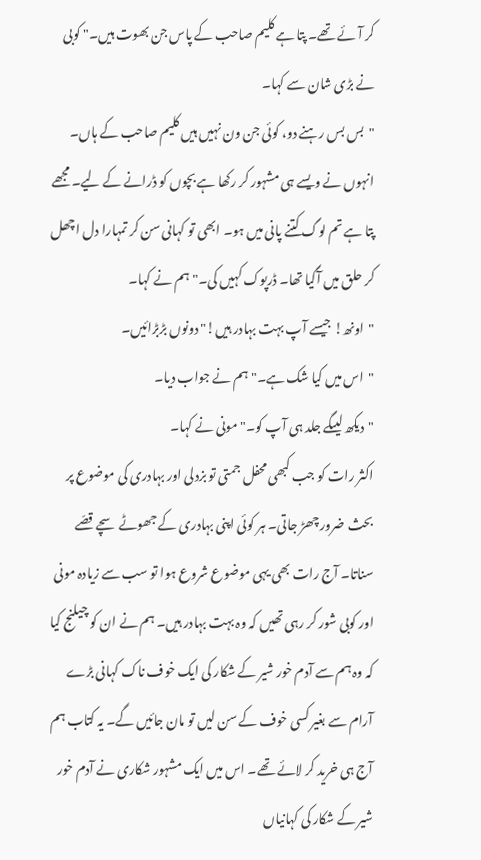کر آئے تھے۔ پتا ہے کلیم صاحب کے پاس جن بھوت ہیں۔" کوبی نے بڑی شان سے کہا۔
"بس بس رہنے دو، کوئی جن ون نہیں ہیں کلیم صاحب کے ہاں۔ انہوں نے ویسے ہی مشہور کر رکھا ہے بچوں کو ڈرانے کے لیے۔ مجھے پتا ہے تم لوگ کتنے پانی میں ہو۔ ابھی تو کہانی سن کر تمہارا دل اچھل کر حلق میں آگیا تھا۔ ڈرپوک کہیں کی۔" ہم نے کہا۔
"اونھ! جیسے آپ بہت بہادر ہیں!" دونوں بڑبڑائیں۔
"اس میں کیا شک ہے۔" ہم نے جواب دیا۔
"دیکھ لیںگے جلد ہی آپ کو۔" مونی نے کہا۔
اکثر رات کو جب کبھی محفل جمتی تو بزدلی اور بہادری کی موضوع پر بحث ضرور چھڑ جاتی۔ ہر کوئی اپنی بہادری کے جھوٹے سچے قصّے سناتا۔ آج رات بھی یہی موضوع شروع ہوا تو سب سے زیادہ مونی اور کوبی شور کر رہی تھیں کہ وہ بہت بہادر ہیں۔ ہم نے ان کو چیلنج کیا کہ وہ ہم سے آدم خور شیر کے شکار کی ایک خوف ناک کہانی بڑے آرام سے بغیر کسی خوف کے سن لیں تو مان جائیں گے۔ یہ کتاب ہم آج ہی خرید کر لائے تھے۔ اس میں ایک مشہور شکاری نے آدم خور شیر کے شکار کی کہانیاں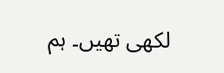لکھی تھیں۔ ہم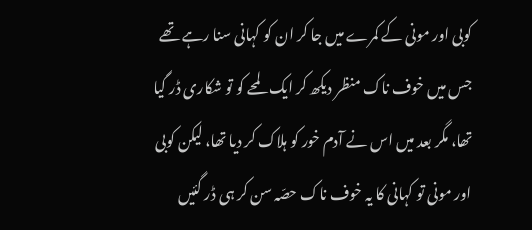کوبی اور مونی کے کمرے میں جا کر ان کو کہانی سنا رہے تھے جس میں خوف ناک منظر دیکھ کر ایک لمحے کو تو شکاری ڈر گیا تھا، مگر بعد میں اس نے آدم خور کو ہلاک کر دیا تھا، لیکن کوبی اور مونی تو کہانی کا یہ خوف ناک حصّہ سن کر ہی ڈر گئیں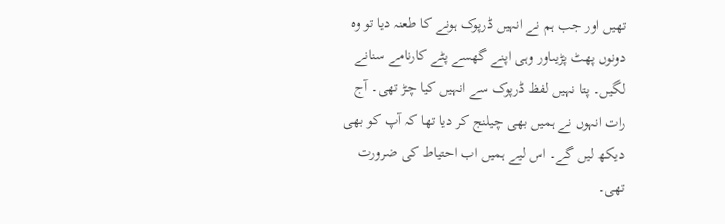تھیں اور جب ہم نے انہیں ڈرپوک ہونے کا طعنہ دیا تو وہ دونوں پھٹ پڑیںاور وہی اپنے گھسے پٹے کارنامے سنانے لگیں۔ پتا نہیں لفظ ڈرپوک سے انہیں کیا چڑ تھی۔ آج رات انہوں نے ہمیں بھی چیلنج کر دیا تھا کہ آپ کو بھی دیکھ لیں گے۔ اس لیے ہمیں اب احتیاط کی ضرورت تھی۔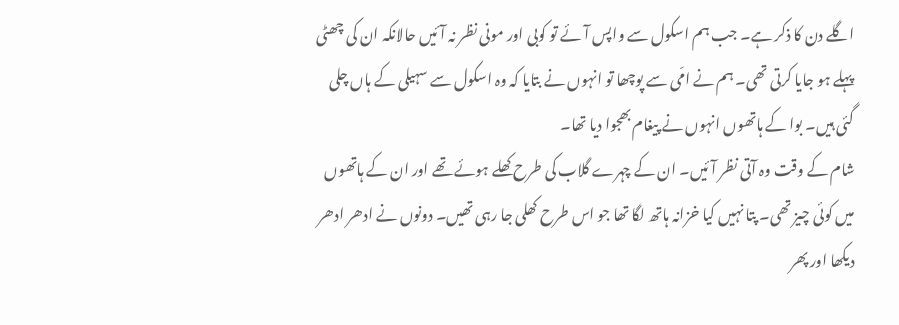اگلے دن کا ذکر ہے۔ جب ہم اسکول سے واپس آئے تو کوبی اور مونی نظر نہ آئیں حالانکہ ان کی چھٹی پہلے ہو جایا کرتی تھی۔ ہم نے امّی سے پوچھا تو انہوں نے بتایا کہ وہ اسکول سے سہیلی کے ہاں چلی گئی ہیں۔ بوا کے ہاتھوں انہوں نے پیغام بھجوا دیا تھا۔
شام کے وقت وہ آتی نظر آئیں۔ ان کے چہرے گلاب کی طرح کھلے ہوئے تھے اور ان کے ہاتھوں میں کوئی چیز تھی۔ پتا نہیں کیا خزانہ ہاتھ لگا تھا جو اس طرح کھلی جا رہی تھیں۔ دونوں نے ادھر ادھر دیکھا اور پھر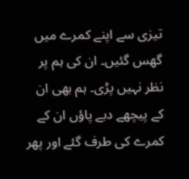تیزی سے اپنے کمرے میں گھس گئیں۔ ان کی ہم پر نظر نہیں پڑی۔ ہم بھی ان کے پیچھے دبے پاؤں ان کے کمرے کی طرف گئے اور پھر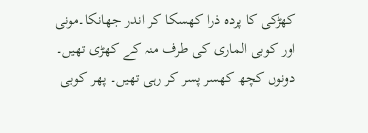کھڑکی کا پردہ ذرا کھسکا کر اندر جھانکا۔مونی اور کوبی الماری کی طرف منہ کے کھڑی تھیں۔ دونوں کچھ کھسر پسر کر رہی تھیں۔ پھر کوبی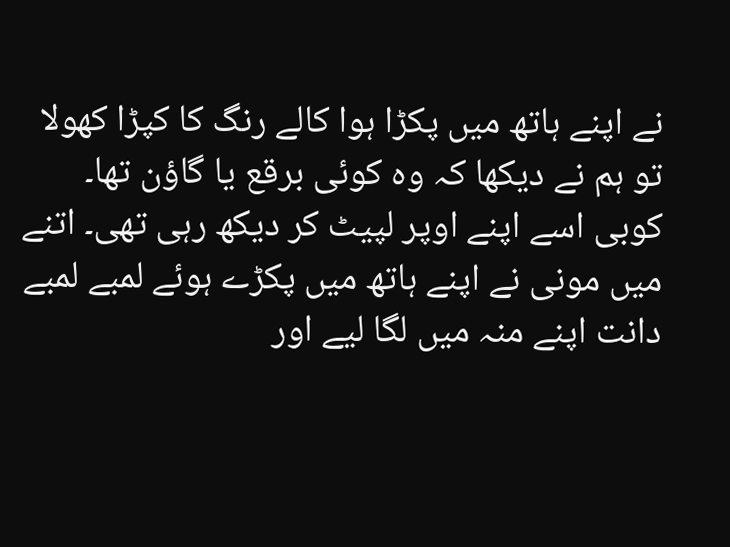نے اپنے ہاتھ میں پکڑا ہوا کالے رنگ کا کپڑا کھولا تو ہم نے دیکھا کہ وہ کوئی برقع یا گاؤن تھا۔ کوبی اسے اپنے اوپر لپیٹ کر دیکھ رہی تھی۔ اتنے میں مونی نے اپنے ہاتھ میں پکڑے ہوئے لمبے لمبے دانت اپنے منہ میں لگا لیے اور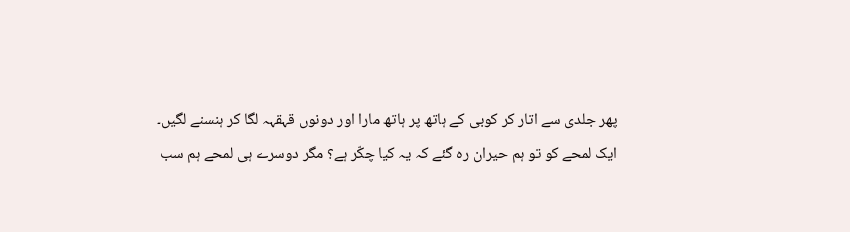پھر جلدی سے اتار کر کوبی کے ہاتھ پر ہاتھ مارا اور دونوں قہقہہ لگا کر ہنسنے لگیں۔
ایک لمحے کو تو ہم حیران رہ گئے کہ یہ کیا چکّر ہے؟ مگر دوسرے ہی لمحے ہم سب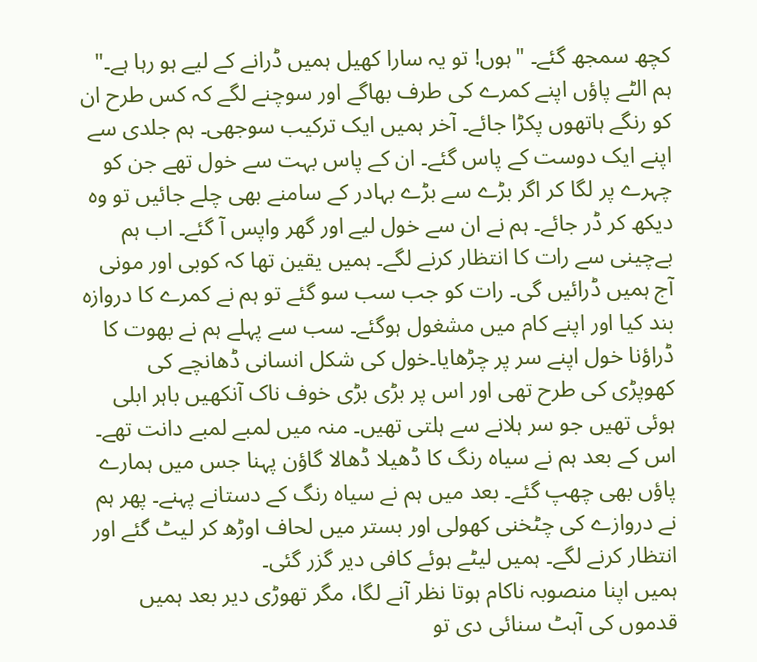کچھ سمجھ گئے۔ "ہوں! تو یہ سارا کھیل ہمیں ڈرانے کے لیے ہو رہا ہے۔"
ہم الٹے پاؤں اپنے کمرے کی طرف بھاگے اور سوچنے لگے کہ کس طرح ان کو رنگے ہاتھوں پکڑا جائے۔ آخر ہمیں ایک ترکیب سوجھی۔ ہم جلدی سے اپنے ایک دوست کے پاس گئے۔ ان کے پاس بہت سے خول تھے جن کو چہرے پر لگا کر اگر بڑے سے بڑے بہادر کے سامنے بھی چلے جائیں تو وہ دیکھ کر ڈر جائے۔ ہم نے ان سے خول لیے اور گھر واپس آ گئے۔ اب ہم بےچینی سے رات کا انتظار کرنے لگے۔ ہمیں یقین تھا کہ کوبی اور مونی آج ہمیں ڈرائیں گی۔ رات کو جب سب سو گئے تو ہم نے کمرے کا دروازہ بند کیا اور اپنے کام میں مشغول ہوگئے۔ سب سے پہلے ہم نے بھوت کا ڈراؤنا خول اپنے سر پر چڑھایا۔خول کی شکل انسانی ڈھانچے کی کھوپڑی کی طرح تھی اور اس پر بڑی بڑی خوف ناک آنکھیں باہر ابلی ہوئی تھیں جو سر ہلانے سے ہلتی تھیں۔ منہ میں لمبے لمبے دانت تھے۔ اس کے بعد ہم نے سیاہ رنگ کا ڈھیلا ڈھالا گاؤن پہنا جس میں ہمارے پاؤں بھی چھپ گئے۔ بعد میں ہم نے سیاہ رنگ کے دستانے پہنے۔ پھر ہم نے دروازے کی چٹخنی کھولی اور بستر میں لحاف اوڑھ کر لیٹ گئے اور انتظار کرنے لگے۔ ہمیں لیٹے ہوئے کافی دیر گزر گئی۔
ہمیں اپنا منصوبہ ناکام ہوتا نظر آنے لگا، مگر تھوڑی دیر بعد ہمیں قدموں کی آہٹ سنائی دی تو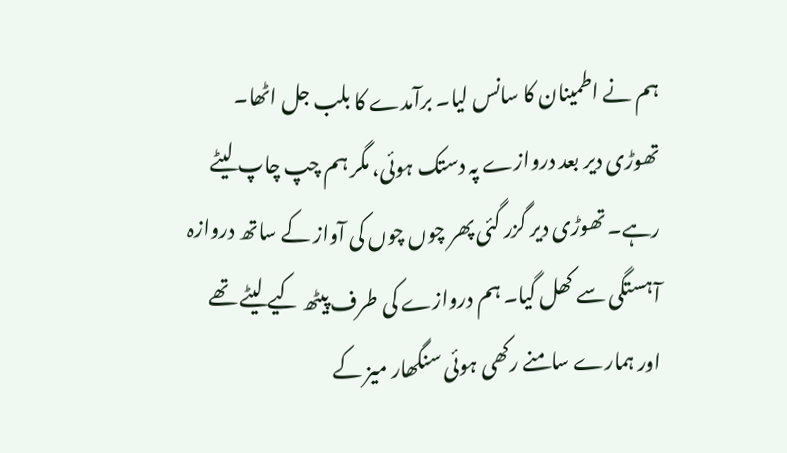ہم نے اطمینان کا سانس لیا۔ برآمدے کا بلب جل اٹھا۔ تھوڑی دیر بعد دروازے پہ دستک ہوئی، مگر ہم چپ چاپ لیٹے رہے۔ تھوڑی دیر گزر گئی پھر چوں چوں کی آواز کے ساتھ دروازہ آہستگی سے کھل گیا۔ ہم دروازے کی طرف پیٹھ کیے لیٹے تھے اور ہمارے سامنے رکھی ہوئی سنگھار میز کے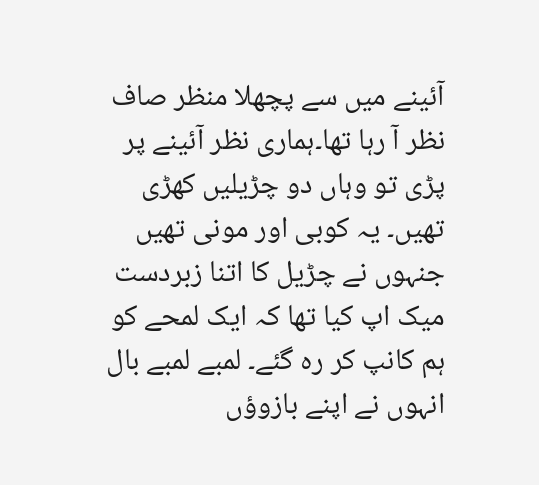آئینے میں سے پچھلا منظر صاف نظر آ رہا تھا۔ہماری نظر آئینے پر پڑی تو وہاں دو چڑیلیں کھڑی تھیں۔ یہ کوبی اور مونی تھیں جنہوں نے چڑیل کا اتنا زبردست میک اپ کیا تھا کہ ایک لمحے کو ہم کانپ کر رہ گئے۔ لمبے لمبے بال انہوں نے اپنے بازوؤں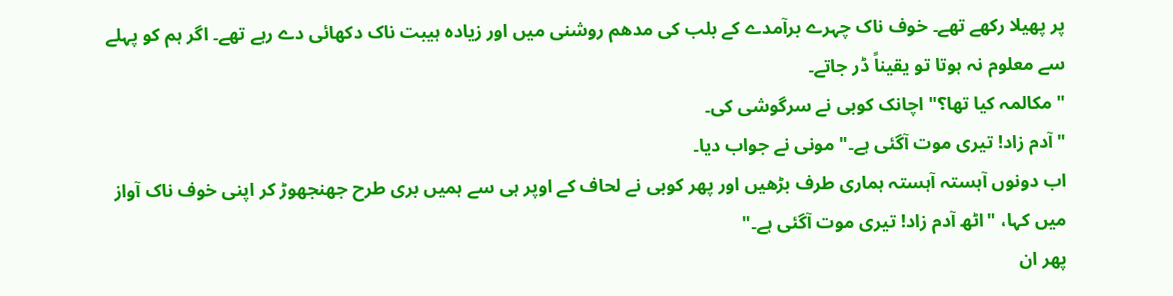پر پھیلا رکھے تھے۔ خوف ناک چہرے برآمدے کے بلب کی مدھم روشنی میں اور زیادہ ہیبت ناک دکھائی دے رہے تھے۔ اگر ہم کو پہلے سے معلوم نہ ہوتا تو یقیناً ڈر جاتے۔
"مکالمہ کیا تھا؟" اچانک کوبی نے سرگوشی کی۔
"آدم زاد! تیری موت آگئی ہے۔" مونی نے جواب دیا۔
اب دونوں آہستہ آہستہ ہماری طرف بڑھیں اور پھر کوبی نے لحاف کے اوپر ہی سے ہمیں بری طرح جھنجھوڑ کر اپنی خوف ناک آواز میں کہا، "اٹھ آدم زاد! تیری موت آگئی ہے۔"
پھر ان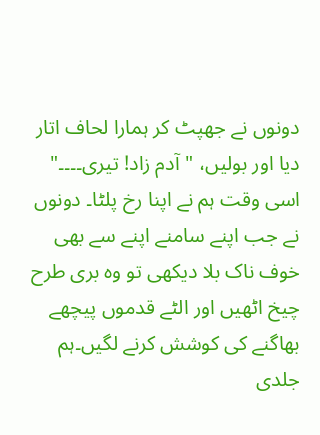دونوں نے جھپٹ کر ہمارا لحاف اتار دیا اور بولیں، "آدم زاد! تیری۔۔۔۔"
اسی وقت ہم نے اپنا رخ پلٹا۔ دونوں نے جب اپنے سامنے اپنے سے بھی خوف ناک بلا دیکھی تو وہ بری طرح چیخ اٹھیں اور الٹے قدموں پیچھے بھاگنے کی کوشش کرنے لگیں۔ہم جلدی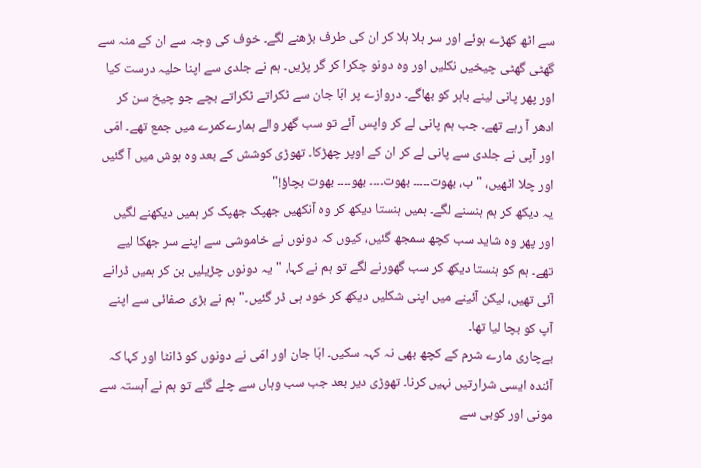سے اٹھ کھڑے ہوئے اور سر ہلا ہلا کر ان کی طرف بڑھنے لگے۔ خوف کی وجہ سے ان کے منہ سے گھٹی گھٹی چیخیں نکلیں اور وہ دونو چکرا کر گر پڑیں۔ ہم نے جلدی سے اپنا حلیہ درست کیا اور پھر پانی لینے باہر کو بھاگے۔ دروازے پر ابّا جان سے ٹکراتے ٹکراتے بچے جو چیخ سن کر ادھر آ رہے تھے۔ جب ہم پانی لے کر واپس آئے تو سب گھر والے ہمارےکمرے میں جمع تھے۔ امّی اور آپی نے جلدی سے پانی لے کر ان کے اوپر چھڑکا۔ تھوڑی کوشش کے بعد وہ ہوش میں آ گئیں اور چلا اٹھیں، "ب، بھوت۔۔۔۔۔ بھوت۔۔۔۔ بھو۔۔۔۔ بھوت بچاؤ!"
یہ دیکھ کر ہم ہنسنے لگے۔ ہمیں ہنستا دیکھ کر وہ آنکھیں جھپک جھپک کر ہمیں دیکھنے لگیں اور پھر وہ شاید سب کچھ سمجھ گئیں، کیوں کہ دونوں نے خاموشی سے اپنے سر جھکا لیے تھے۔ ہم کو ہنستا دیکھ کر سب گھورنے لگے تو ہم نے کہا، "یہ دونوں چڑیلیں بن کر ہمیں ڈرانے آئی تھیں، لیکن آئینے میں اپنی شکلیں دیکھ کر خود ہی ڈر گئیں۔" ہم نے بڑی صفائی سے اپنے آپ کو بچا لیا تھا۔
بےچاری مارے شرم کے کچھ بھی نہ کہہ سکیں۔ ابّا جان اور امّی نے دونوں کو ڈانٹا اور کہا کہ آئندہ ایسی شرارتیں نہیں کرنا۔ تھوڑی دیر بعد جب سب وہاں سے چلے گئے تو ہم نے آہستہ سے مونی اور کوبی سے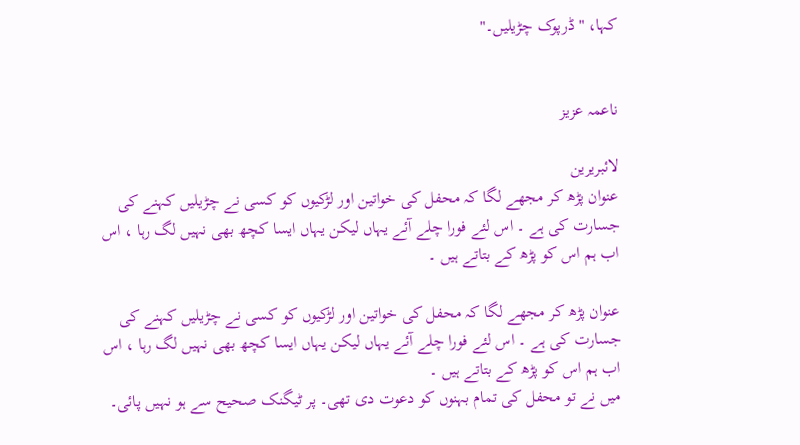کہا، "ڈرپوک چڑیلیں۔"


ناعمہ عزیز

لائبریرین
عنوان پڑھ کر مجھے لگا کہ محفل کی خواتین اور لڑکیوں کو کسی نے چڑیلیں کہنے کی جسارت کی ہے ۔ اس لئے فورا چلے آئے یہاں لیکن یہاں ایسا کچھ بھی نہیں لگ رہا ، اس اب ہم اس کو پڑھ کے بتاتے ہیں ۔

عنوان پڑھ کر مجھے لگا کہ محفل کی خواتین اور لڑکیوں کو کسی نے چڑیلیں کہنے کی جسارت کی ہے ۔ اس لئے فورا چلے آئے یہاں لیکن یہاں ایسا کچھ بھی نہیں لگ رہا ، اس اب ہم اس کو پڑھ کے بتاتے ہیں ۔
میں نے تو محفل کی تمام بہنوں کو دعوت دی تھی۔ پر ٹیگنک صحیح سے ہو نہیں پائی۔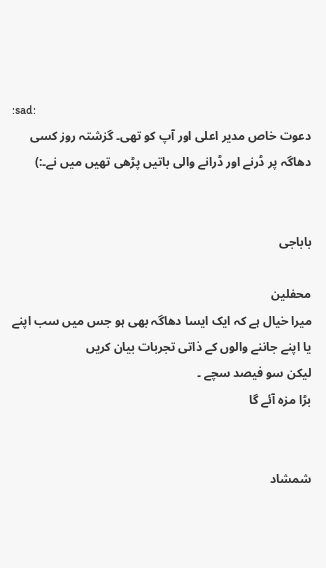:sad:
دعوت خاص مدیر اعلی اور آپ کو تھی۔ گزشتہ روز کسی دھاگہ پر ڈرنے اور ڈرانے والی باتیں پڑھی تھیں میں نے۔:)


باباجی

محفلین
میرا خیال ہے کہ ایک ایسا دھاگہ بھی ہو جس میں سب اپنے یا اپنے جاننے والوں کے ذاتی تجربات بیان کریں
لیکن سو فیصد سچے ۔
بڑا مزہ آئے گا


شمشاد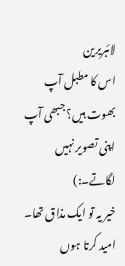لائبریرین
اس کا مطبل آپ بھوت ہیں؟ جبھی آپ اپنی تصویر نہیں لگاتے۔:)
خیر یہ تو ایک مذاق تھا۔ امید کرتا ہوں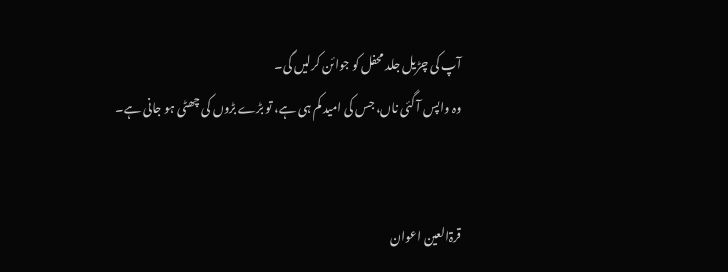آپ کی چڑیل جلد محفل کو جوائن کرلیں گی۔
وہ واپس آ گئی ناں، جس کی امید کم ہی ہے، تو بڑے بڑوں کی چھٹی ہو جانی ہے۔


قرۃالعین اعوان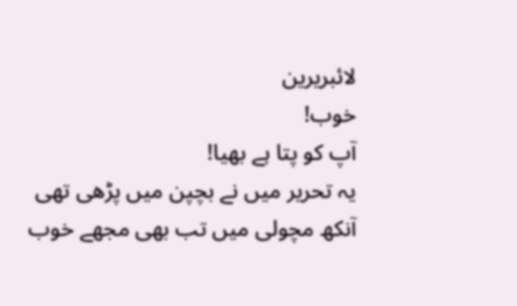لائبریرین
خوب!
آپ کو پتا ہے بھیا!
یہ تحریر میں نے بچپن میں پڑھی تھی آنکھ مچولی میں تب بھی مجھے خوب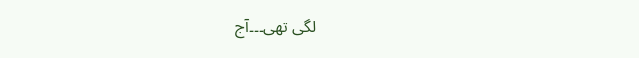لگی تھی۔۔۔آج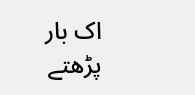اک بار پڑھتے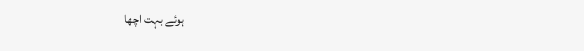ہوئے بہت اچھا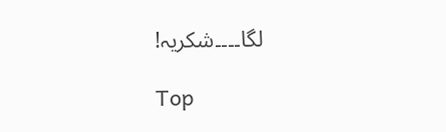لگا۔۔۔۔شکریہ!

Top